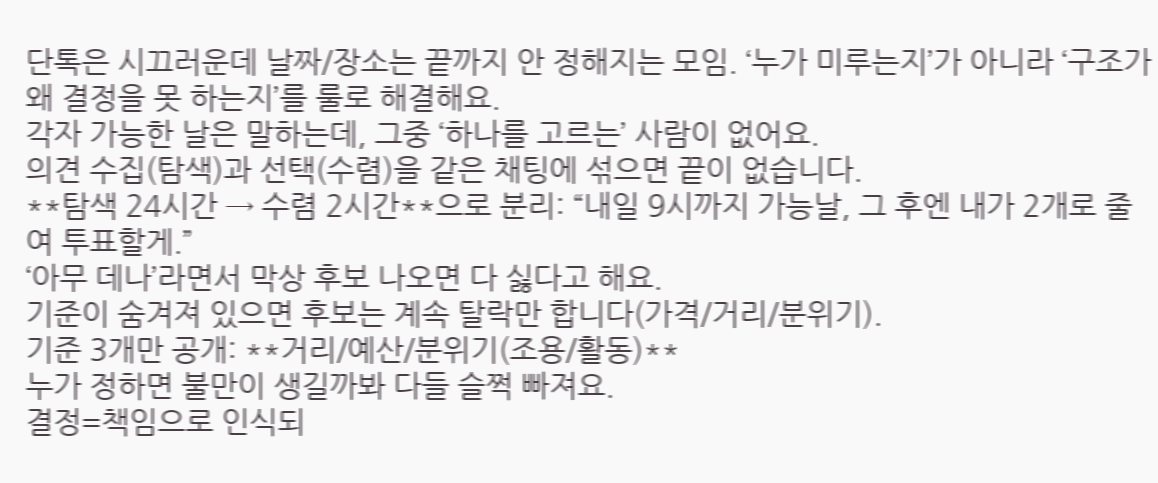단톡은 시끄러운데 날짜/장소는 끝까지 안 정해지는 모임. ‘누가 미루는지’가 아니라 ‘구조가 왜 결정을 못 하는지’를 룰로 해결해요.
각자 가능한 날은 말하는데, 그중 ‘하나를 고르는’ 사람이 없어요.
의견 수집(탐색)과 선택(수렴)을 같은 채팅에 섞으면 끝이 없습니다.
**탐색 24시간 → 수렴 2시간**으로 분리: “내일 9시까지 가능날, 그 후엔 내가 2개로 줄여 투표할게.”
‘아무 데나’라면서 막상 후보 나오면 다 싫다고 해요.
기준이 숨겨져 있으면 후보는 계속 탈락만 합니다(가격/거리/분위기).
기준 3개만 공개: **거리/예산/분위기(조용/활동)**
누가 정하면 불만이 생길까봐 다들 슬쩍 빠져요.
결정=책임으로 인식되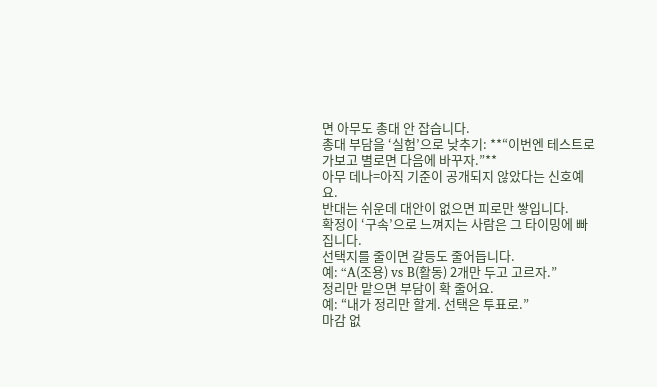면 아무도 총대 안 잡습니다.
총대 부담을 ‘실험’으로 낮추기: **“이번엔 테스트로 가보고 별로면 다음에 바꾸자.”**
아무 데나=아직 기준이 공개되지 않았다는 신호예요.
반대는 쉬운데 대안이 없으면 피로만 쌓입니다.
확정이 ‘구속’으로 느껴지는 사람은 그 타이밍에 빠집니다.
선택지를 줄이면 갈등도 줄어듭니다.
예: “A(조용) vs B(활동) 2개만 두고 고르자.”
정리만 맡으면 부담이 확 줄어요.
예: “내가 정리만 할게. 선택은 투표로.”
마감 없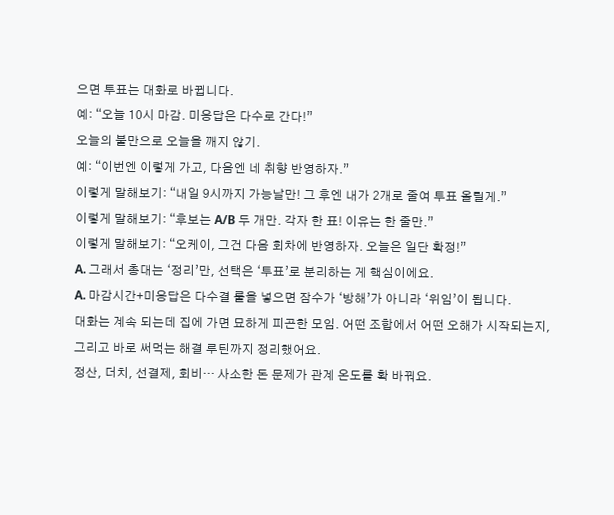으면 투표는 대화로 바뀝니다.
예: “오늘 10시 마감. 미응답은 다수로 간다!”
오늘의 불만으로 오늘을 깨지 않기.
예: “이번엔 이렇게 가고, 다음엔 네 취향 반영하자.”
이렇게 말해보기: “내일 9시까지 가능날만! 그 후엔 내가 2개로 줄여 투표 올릴게.”
이렇게 말해보기: “후보는 A/B 두 개만. 각자 한 표! 이유는 한 줄만.”
이렇게 말해보기: “오케이, 그건 다음 회차에 반영하자. 오늘은 일단 확정!”
A. 그래서 총대는 ‘정리’만, 선택은 ‘투표’로 분리하는 게 핵심이에요.
A. 마감시간+미응답은 다수결 룰을 넣으면 잠수가 ‘방해’가 아니라 ‘위임’이 됩니다.
대화는 계속 되는데 집에 가면 묘하게 피곤한 모임. 어떤 조합에서 어떤 오해가 시작되는지, 그리고 바로 써먹는 해결 루틴까지 정리했어요.
정산, 더치, 선결제, 회비… 사소한 돈 문제가 관계 온도를 확 바꿔요.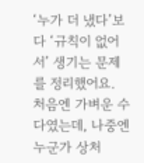‘누가 더 냈다’보다 ‘규칙이 없어서’ 생기는 문제를 정리했어요.
처음엔 가벼운 수다였는데, 나중엔 누군가 상처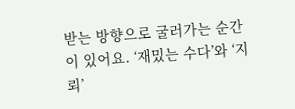받는 방향으로 굴러가는 순간이 있어요. ‘재밌는 수다’와 ‘지뢰’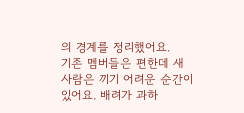의 경계를 정리했어요.
기존 멤버들은 편한데 새 사람은 끼기 어려운 순간이 있어요. 배려가 과하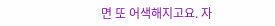면 또 어색해지고요. 자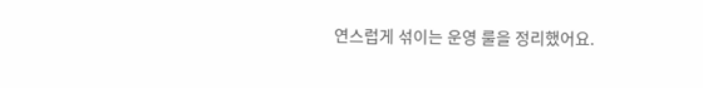연스럽게 섞이는 운영 룰을 정리했어요.